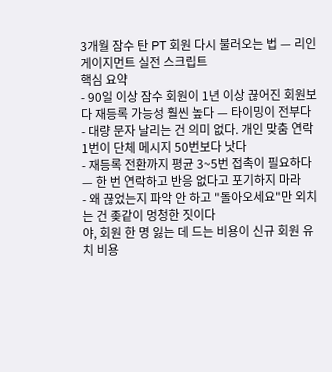3개월 잠수 탄 PT 회원 다시 불러오는 법 — 리인게이지먼트 실전 스크립트
핵심 요약
- 90일 이상 잠수 회원이 1년 이상 끊어진 회원보다 재등록 가능성 훨씬 높다 — 타이밍이 전부다
- 대량 문자 날리는 건 의미 없다. 개인 맞춤 연락 1번이 단체 메시지 50번보다 낫다
- 재등록 전환까지 평균 3~5번 접촉이 필요하다 — 한 번 연락하고 반응 없다고 포기하지 마라
- 왜 끊었는지 파악 안 하고 "돌아오세요"만 외치는 건 좆같이 멍청한 짓이다
야, 회원 한 명 잃는 데 드는 비용이 신규 회원 유치 비용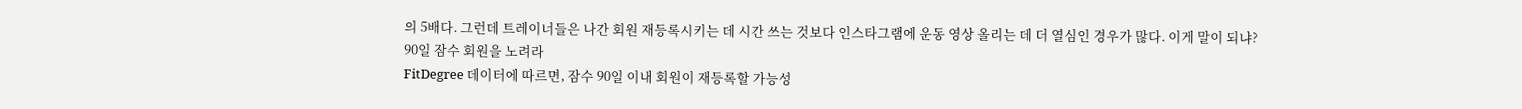의 5배다. 그런데 트레이너들은 나간 회원 재등록시키는 데 시간 쓰는 것보다 인스타그램에 운동 영상 올리는 데 더 열심인 경우가 많다. 이게 말이 되냐?
90일 잠수 회원을 노려라
FitDegree 데이터에 따르면, 잠수 90일 이내 회원이 재등록할 가능성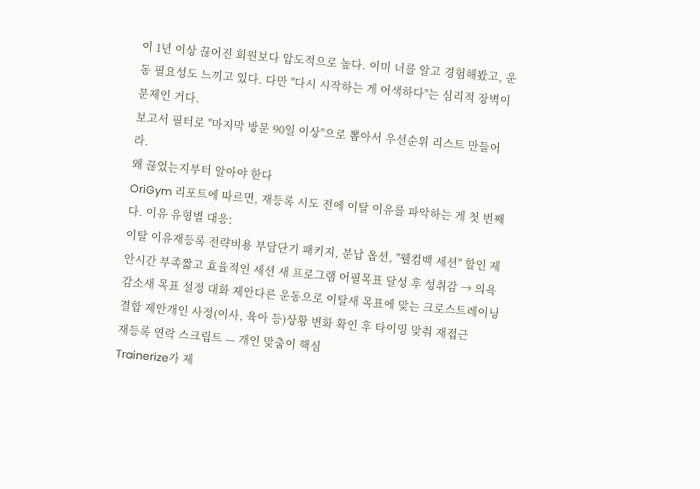이 1년 이상 끊어진 회원보다 압도적으로 높다. 이미 너를 알고 경험해봤고, 운동 필요성도 느끼고 있다. 다만 "다시 시작하는 게 어색하다"는 심리적 장벽이 문제인 거다.
보고서 필터로 "마지막 방문 90일 이상"으로 뽑아서 우선순위 리스트 만들어라.
왜 끊었는지부터 알아야 한다
OriGym 리포트에 따르면, 재등록 시도 전에 이탈 이유를 파악하는 게 첫 번째다. 이유 유형별 대응:
이탈 이유재등록 전략비용 부담단기 패키지, 분납 옵션, "웰컴백 세션" 할인 제안시간 부족짧고 효율적인 세션 새 프로그램 어필목표 달성 후 성취감 → 의욕 감소새 목표 설정 대화 제안다른 운동으로 이탈새 목표에 맞는 크로스트레이닝 결합 제안개인 사정(이사, 육아 등)상황 변화 확인 후 타이밍 맞춰 재접근
재등록 연락 스크립트 — 개인 맞춤이 핵심
Trainerize가 제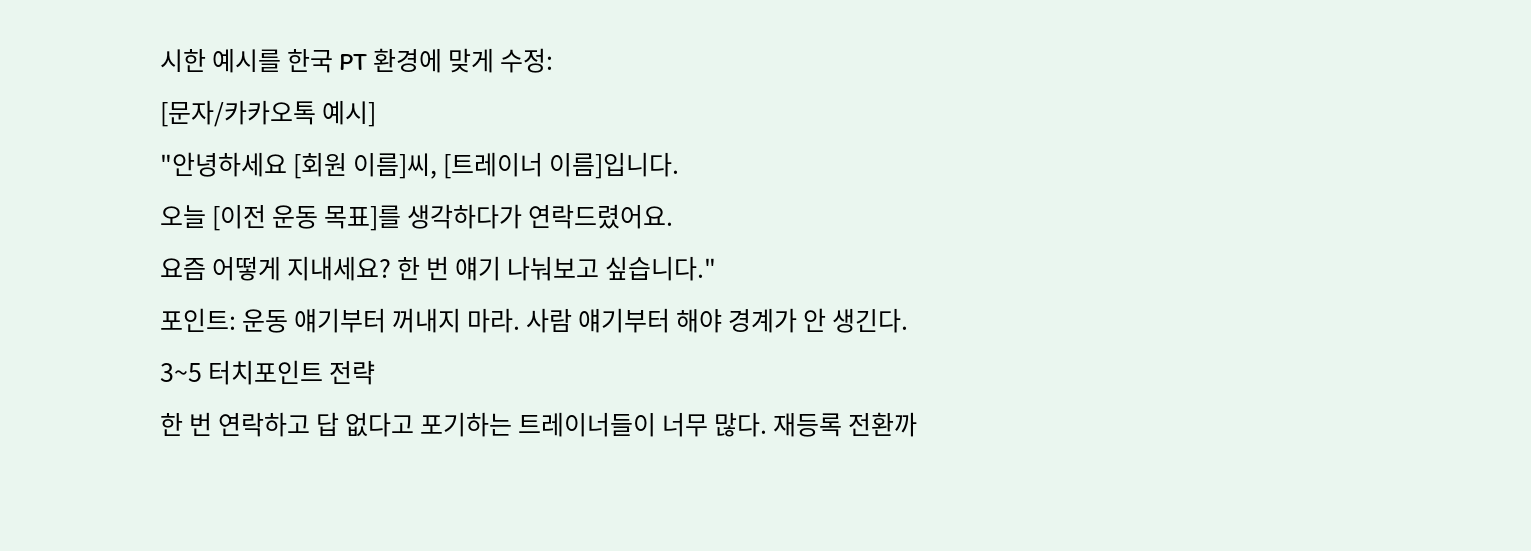시한 예시를 한국 PT 환경에 맞게 수정:
[문자/카카오톡 예시]
"안녕하세요 [회원 이름]씨, [트레이너 이름]입니다.
오늘 [이전 운동 목표]를 생각하다가 연락드렸어요.
요즘 어떻게 지내세요? 한 번 얘기 나눠보고 싶습니다."
포인트: 운동 얘기부터 꺼내지 마라. 사람 얘기부터 해야 경계가 안 생긴다.
3~5 터치포인트 전략
한 번 연락하고 답 없다고 포기하는 트레이너들이 너무 많다. 재등록 전환까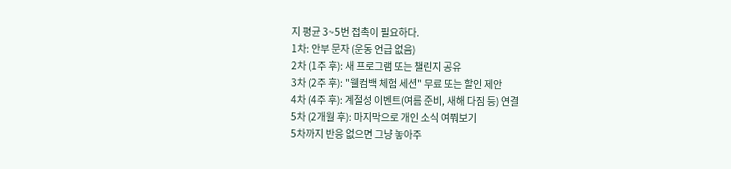지 평균 3~5번 접촉이 필요하다.
1차: 안부 문자 (운동 언급 없음)
2차 (1주 후): 새 프로그램 또는 챌린지 공유
3차 (2주 후): "웰컴백 체험 세션" 무료 또는 할인 제안
4차 (4주 후): 계절성 이벤트(여름 준비, 새해 다짐 등) 연결
5차 (2개월 후): 마지막으로 개인 소식 여쭤보기
5차까지 반응 없으면 그냥 놓아주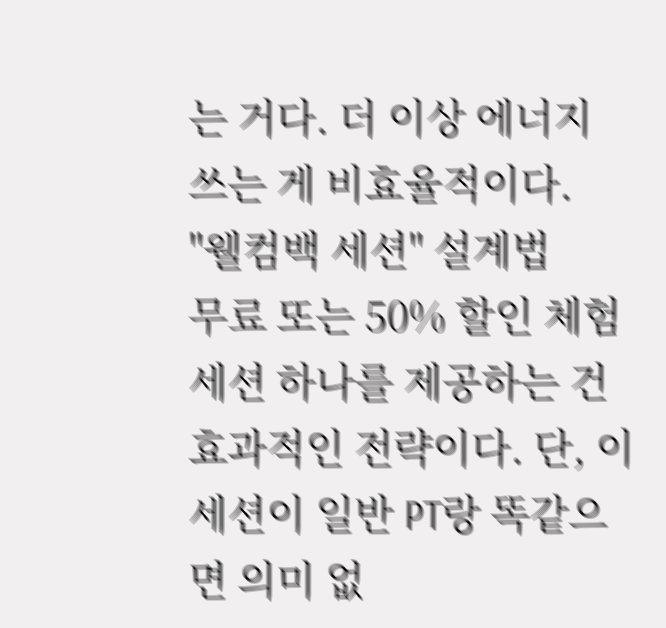는 거다. 더 이상 에너지 쓰는 게 비효율적이다.
"웰컴백 세션" 설계법
무료 또는 50% 할인 체험 세션 하나를 제공하는 건 효과적인 전략이다. 단, 이 세션이 일반 PT랑 똑같으면 의미 없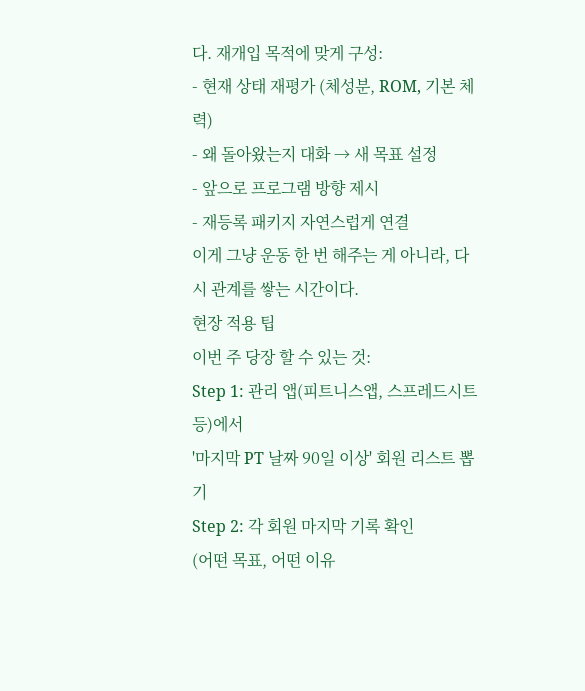다. 재개입 목적에 맞게 구성:
- 현재 상태 재평가 (체성분, ROM, 기본 체력)
- 왜 돌아왔는지 대화 → 새 목표 설정
- 앞으로 프로그램 방향 제시
- 재등록 패키지 자연스럽게 연결
이게 그냥 운동 한 번 해주는 게 아니라, 다시 관계를 쌓는 시간이다.
현장 적용 팁
이번 주 당장 할 수 있는 것:
Step 1: 관리 앱(피트니스앱, 스프레드시트 등)에서
'마지막 PT 날짜 90일 이상' 회원 리스트 뽑기
Step 2: 각 회원 마지막 기록 확인
(어떤 목표, 어떤 이유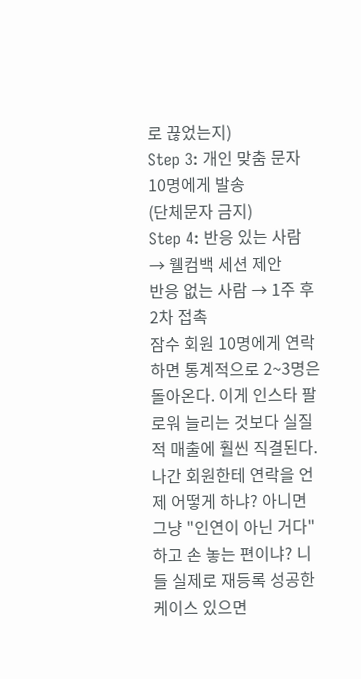로 끊었는지)
Step 3: 개인 맞춤 문자 10명에게 발송
(단체문자 금지)
Step 4: 반응 있는 사람 → 웰컴백 세션 제안
반응 없는 사람 → 1주 후 2차 접촉
잠수 회원 10명에게 연락하면 통계적으로 2~3명은 돌아온다. 이게 인스타 팔로워 늘리는 것보다 실질적 매출에 훨씬 직결된다.
나간 회원한테 연락을 언제 어떻게 하냐? 아니면 그냥 "인연이 아닌 거다"하고 손 놓는 편이냐? 니들 실제로 재등록 성공한 케이스 있으면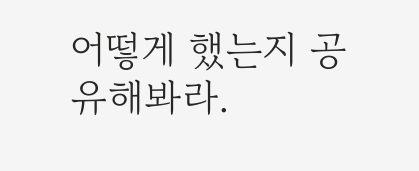어떻게 했는지 공유해봐라.